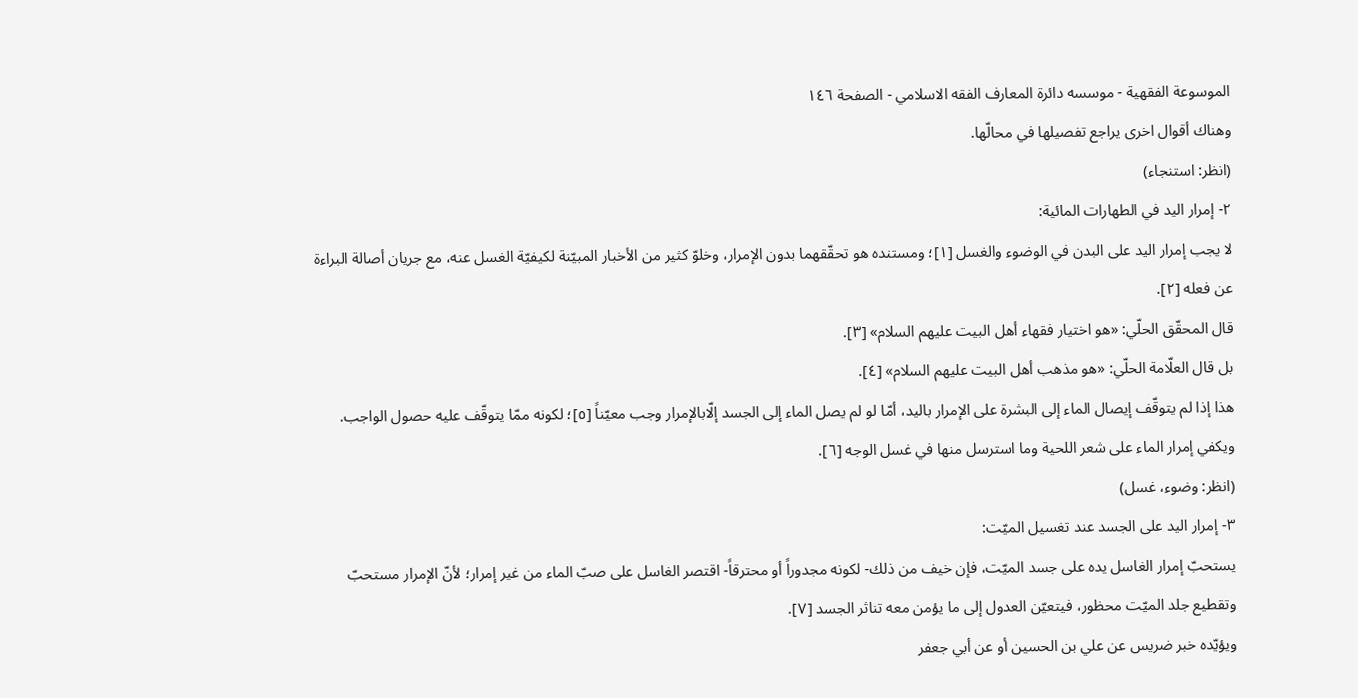الموسوعة الفقهية - موسسه دائرة المعارف الفقه الاسلامي - الصفحة ١٤٦
وهناك أقوال اخرى يراجع تفصيلها في محالّها.
(انظر: استنجاء)
٢- إمرار اليد في الطهارات المائية:
لا يجب إمرار اليد على البدن في الوضوء والغسل [١]؛ ومستنده هو تحقّقهما بدون الإمرار، وخلوّ كثير من الأخبار المبيّنة لكيفيّة الغسل عنه، مع جريان أصالة البراءة عن فعله [٢].
قال المحقّق الحلّي: «هو اختيار فقهاء أهل البيت عليهم السلام» [٣].
بل قال العلّامة الحلّي: «هو مذهب أهل البيت عليهم السلام» [٤].
هذا إذا لم يتوقّف إيصال الماء إلى البشرة على الإمرار باليد، أمّا لو لم يصل الماء إلى الجسد إلّابالإمرار وجب معيّناً [٥]؛ لكونه ممّا يتوقّف عليه حصول الواجب.
ويكفي إمرار الماء على شعر اللحية وما استرسل منها في غسل الوجه [٦].
(انظر: وضوء، غسل)
٣- إمرار اليد على الجسد عند تغسيل الميّت:
يستحبّ إمرار الغاسل يده على جسد الميّت، فإن خيف من ذلك- لكونه مجدوراً أو محترقاً- اقتصر الغاسل على صبّ الماء من غير إمرار؛ لأنّ الإمرار مستحبّ وتقطيع جلد الميّت محظور، فيتعيّن العدول إلى ما يؤمن معه تناثر الجسد [٧].
ويؤيّده خبر ضريس عن علي بن الحسين أو عن أبي جعفر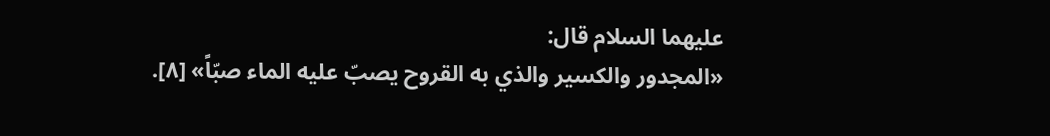عليهما السلام قال:
«المجدور والكسير والذي به القروح يصبّ عليه الماء صبّاً» [٨].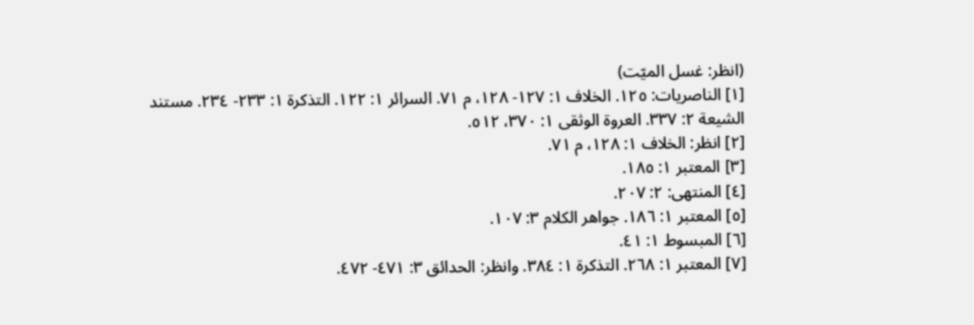(انظر: غسل الميّت)
[١] الناصريات: ١٢٥. الخلاف ١: ١٢٧- ١٢٨، م ٧١. السرائر ١: ١٢٢. التذكرة ١: ٢٣٣- ٢٣٤. مستند الشيعة ٢: ٣٣٧. العروة الوثقى ١: ٣٧٠، ٥١٢.
[٢] انظر: الخلاف ١: ١٢٨، م ٧١.
[٣] المعتبر ١: ١٨٥.
[٤] المنتهى: ٢: ٢٠٧.
[٥] المعتبر ١: ١٨٦. جواهر الكلام ٣: ١٠٧.
[٦] المبسوط ١: ٤١.
[٧] المعتبر ١: ٢٦٨. التذكرة ١: ٣٨٤. وانظر: الحدائق ٣: ٤٧١- ٤٧٢.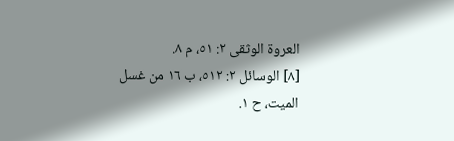العروة الوثقى ٢: ٥١، م ٨.
[٨] الوسائل ٢: ٥١٢، ب ١٦ من غسل الميت، ح ١.